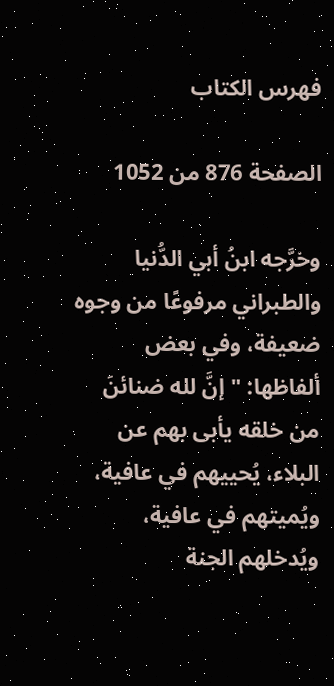فهرس الكتاب

الصفحة 876 من 1052

وخرَّجه ابنُ أبي الدُّنيا والطبراني مرفوعًا من وجوه ضعيفة، وفي بعض ألفاظها: "إنَّ لله ضنائنَ من خلقه يأبى بهم عن البلاء، يُحييهم في عافية، ويُميتهم في عافية، ويُدخلهم الجنة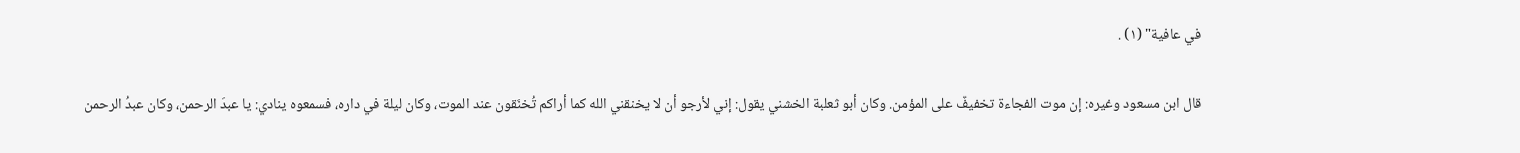في عافية" (١) .

قال ابن مسعود وغيره: إن موت الفجاءة تخفيفٌ على المؤمن. وكان أبو ثعلبة الخشني يقول: إني لأرجو أن لا يخنقني الله كما أراكم تُخنَقون عند الموت، وكان ليلة في داره، فسمعوه ينادي: يا عبدَ الرحمن، وكان عبدُ الرحمن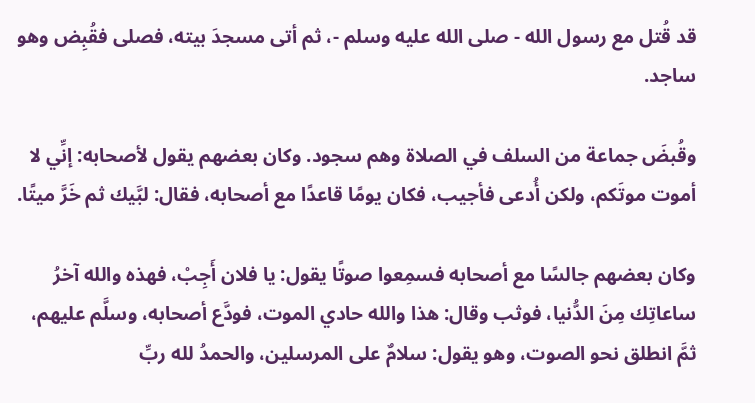قد قُتل مع رسول الله - صلى الله عليه وسلم -، ثم أتى مسجدَ بيته، فصلى فقُبِض وهو ساجد.

وقُبضَ جماعة من السلف في الصلاة وهم سجود. وكان بعضهم يقول لأصحابه: إنِّي لا أموت موتَكم، ولكن أُدعى فأجيب، فكان يومًا قاعدًا مع أصحابه، فقال: لبَّيك ثم خَرَّ ميتًا.

وكان بعضهم جالسًا مع أصحابه فسمِعوا صوتًا يقول: يا فلان أَجِبْ، فهذه والله آخرُ ساعاتِك مِنَ الدُّنيا، فوثب وقال: هذا والله حادي الموت، فودَّع أصحابه، وسلَّم عليهم، ثمَّ انطلق نحو الصوت، وهو يقول: سلامٌ على المرسلين، والحمدُ لله ربِّ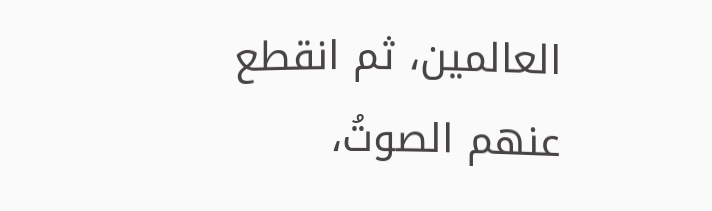العالمين، ثم انقطع عنهم الصوتُ،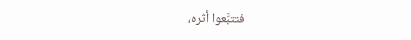فتتبَّعوا أثره،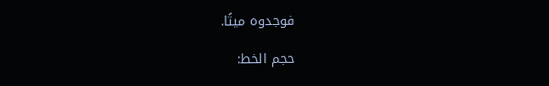فوجدوه ميتًا.

حجم الخط: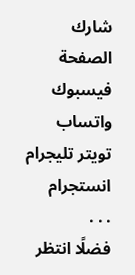شارك الصفحة
فيسبوك واتساب تويتر تليجرام انستجرام
. . .
فضلًا انتظر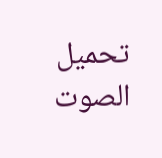تحميل الصوت